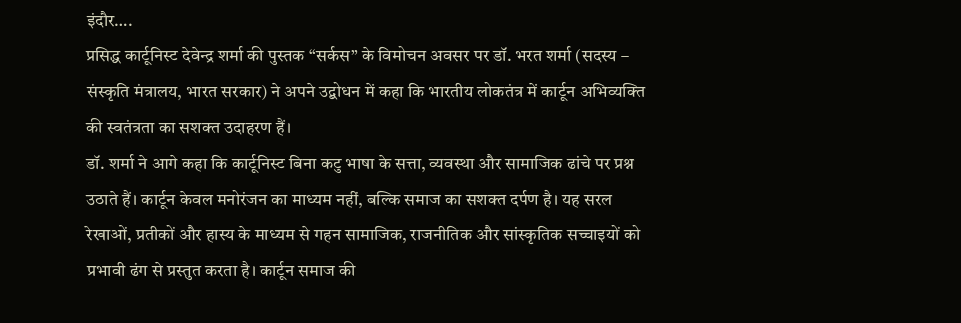इंदौर….
प्रसिद्ध कार्टूनिस्ट देवेन्द्र शर्मा की पुस्तक “सर्कस” के विमोचन अवसर पर डॉ. भरत शर्मा (सदस्य – संस्कृति मंत्रालय, भारत सरकार) ने अपने उद्बोधन में कहा कि भारतीय लोकतंत्र में कार्टून अभिव्यक्ति की स्वतंत्रता का सशक्त उदाहरण हैं।
डॉ. शर्मा ने आगे कहा कि कार्टूनिस्ट बिना कटु भाषा के सत्ता, व्यवस्था और सामाजिक ढांचे पर प्रश्न उठाते हैं। कार्टून केवल मनोरंजन का माध्यम नहीं, बल्कि समाज का सशक्त दर्पण है। यह सरल रेखाओं, प्रतीकों और हास्य के माध्यम से गहन सामाजिक, राजनीतिक और सांस्कृतिक सच्चाइयों को प्रभावी ढंग से प्रस्तुत करता है। कार्टून समाज की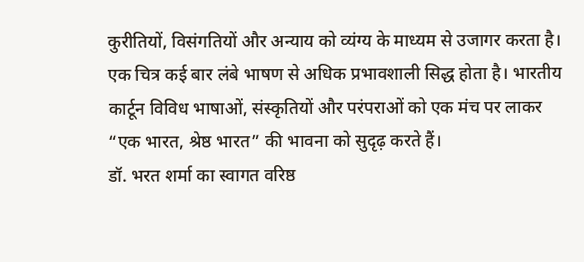कुरीतियों, विसंगतियों और अन्याय को व्यंग्य के माध्यम से उजागर करता है। एक चित्र कई बार लंबे भाषण से अधिक प्रभावशाली सिद्ध होता है। भारतीय कार्टून विविध भाषाओं, संस्कृतियों और परंपराओं को एक मंच पर लाकर “एक भारत, श्रेष्ठ भारत” की भावना को सुदृढ़ करते हैं।
डॉ. भरत शर्मा का स्वागत वरिष्ठ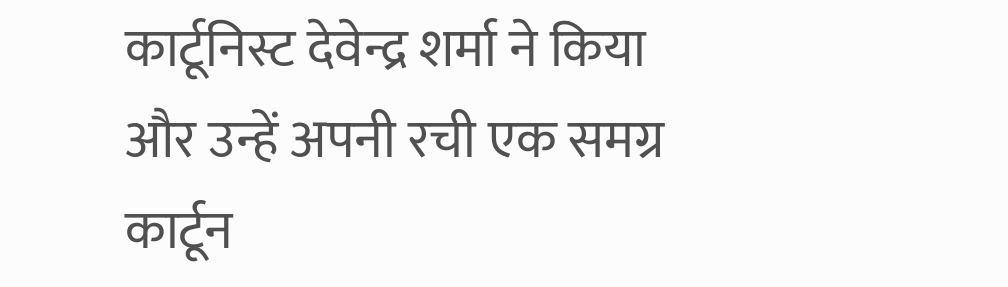कार्टूनिस्ट देवेन्द्र शर्मा ने किया और उन्हें अपनी रची एक समग्र कार्टून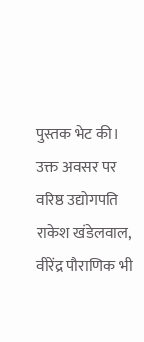पुस्तक भेट की।
उक्त अवसर पर वरिष्ठ उद्योगपति राकेश खंडेलवाल, वीरेंद्र पौराणिक भी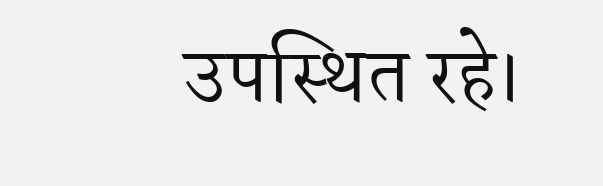उपस्थित रहे।